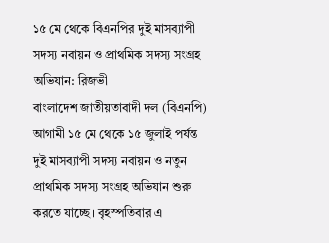১৫ মে থেকে বিএনপির দুই মাসব্যাপী সদস্য নবায়ন ও প্রাথমিক সদস্য সংগ্রহ অভিযান: রিজভী
বাংলাদেশ জাতীয়তাবাদী দল (বিএনপি) আগামী ১৫ মে থেকে ১৫ জুলাই পর্যন্ত দুই মাসব্যাপী সদস্য নবায়ন ও নতুন প্রাথমিক সদস্য সংগ্রহ অভিযান শুরু করতে যাচ্ছে। বৃহস্পতিবার এ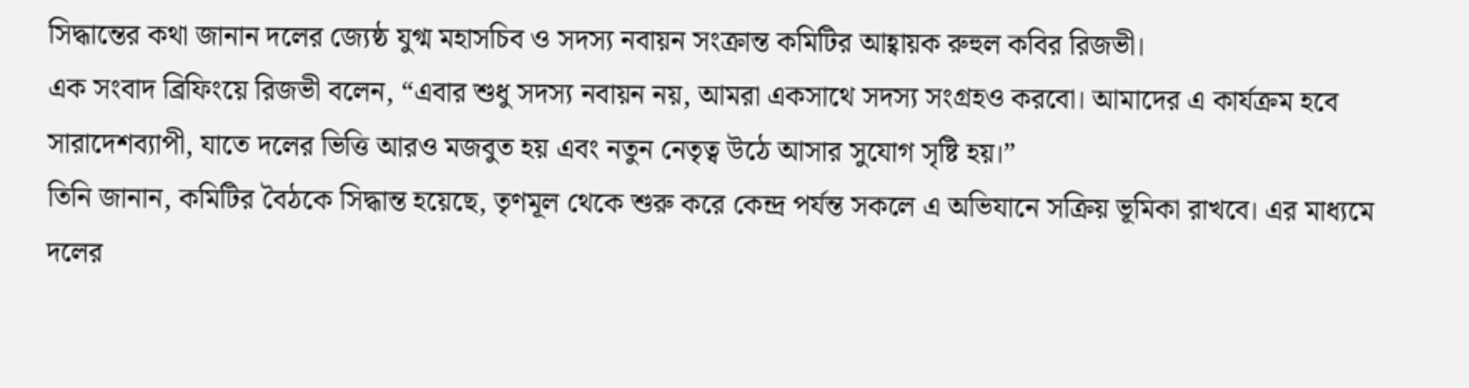সিদ্ধান্তের কথা জানান দলের জ্যেষ্ঠ যুগ্ম মহাসচিব ও সদস্য নবায়ন সংক্রান্ত কমিটির আহ্বায়ক রুহুল কবির রিজভী।
এক সংবাদ ব্রিফিংয়ে রিজভী বলেন, “এবার শুধু সদস্য নবায়ন নয়, আমরা একসাথে সদস্য সংগ্রহও করবো। আমাদের এ কার্যক্রম হবে সারাদেশব্যাপী, যাতে দলের ভিত্তি আরও মজবুত হয় এবং নতুন নেতৃত্ব উঠে আসার সুযোগ সৃষ্টি হয়।”
তিনি জানান, কমিটির বৈঠকে সিদ্ধান্ত হয়েছে, তৃণমূল থেকে শুরু করে কেন্দ্র পর্যন্ত সকলে এ অভিযানে সক্রিয় ভূমিকা রাখবে। এর মাধ্যমে দলের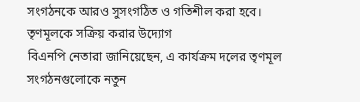সংগঠনকে আরও সুসংগঠিত ও গতিশীল করা হবে।
তৃণমূলকে সক্রিয় করার উদ্যোগ
বিএনপি নেতারা জানিয়েছেন, এ কার্যক্রম দলের তৃণমূল সংগঠনগুলোকে নতুন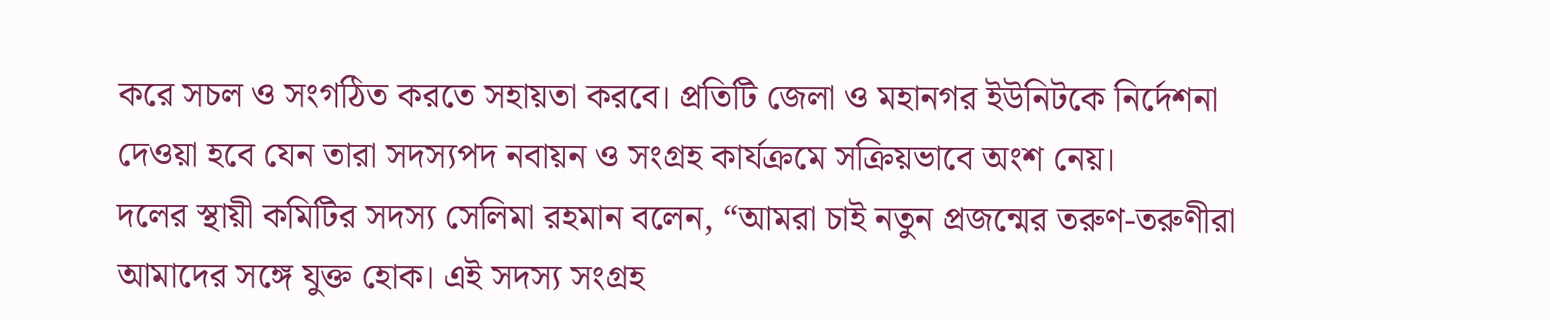করে সচল ও সংগঠিত করতে সহায়তা করবে। প্রতিটি জেলা ও মহানগর ইউনিটকে নির্দেশনা দেওয়া হবে যেন তারা সদস্যপদ নবায়ন ও সংগ্রহ কার্যক্রমে সক্রিয়ভাবে অংশ নেয়।
দলের স্থায়ী কমিটির সদস্য সেলিমা রহমান বলেন, “আমরা চাই নতুন প্রজন্মের তরুণ-তরুণীরা আমাদের সঙ্গে যুক্ত হোক। এই সদস্য সংগ্রহ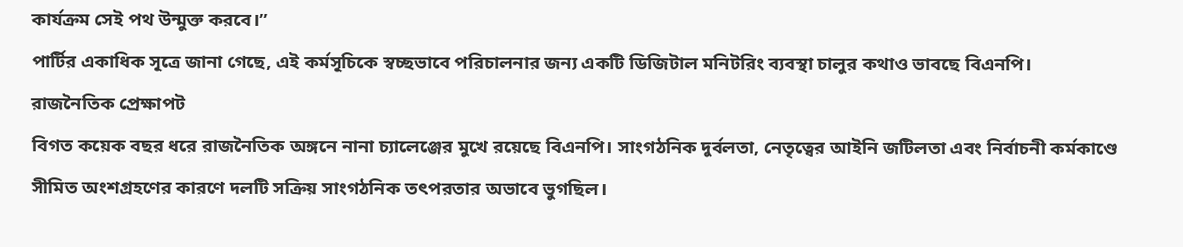কার্যক্রম সেই পথ উন্মুক্ত করবে।”
পার্টির একাধিক সূত্রে জানা গেছে, এই কর্মসূচিকে স্বচ্ছভাবে পরিচালনার জন্য একটি ডিজিটাল মনিটরিং ব্যবস্থা চালুর কথাও ভাবছে বিএনপি।
রাজনৈতিক প্রেক্ষাপট
বিগত কয়েক বছর ধরে রাজনৈতিক অঙ্গনে নানা চ্যালেঞ্জের মুখে রয়েছে বিএনপি। সাংগঠনিক দুর্বলতা, নেতৃত্বের আইনি জটিলতা এবং নির্বাচনী কর্মকাণ্ডে সীমিত অংশগ্রহণের কারণে দলটি সক্রিয় সাংগঠনিক তৎপরতার অভাবে ভুগছিল।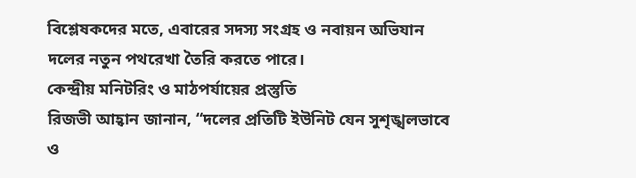বিশ্লেষকদের মতে, এবারের সদস্য সংগ্রহ ও নবায়ন অভিযান দলের নতুন পথরেখা তৈরি করতে পারে।
কেন্দ্রীয় মনিটরিং ও মাঠপর্যায়ের প্রস্তুতি
রিজভী আহ্বান জানান, “দলের প্রতিটি ইউনিট যেন সুশৃঙ্খলভাবে ও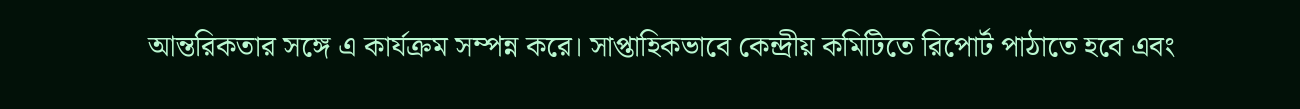আন্তরিকতার সঙ্গে এ কার্যক্রম সম্পন্ন করে। সাপ্তাহিকভাবে কেন্দ্রীয় কমিটিতে রিপোর্ট পাঠাতে হবে এবং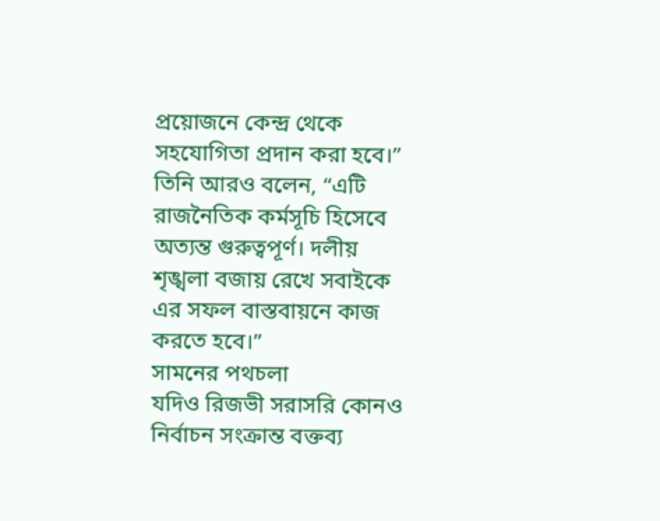প্রয়োজনে কেন্দ্র থেকে সহযোগিতা প্রদান করা হবে।”
তিনি আরও বলেন, “এটি রাজনৈতিক কর্মসূচি হিসেবে অত্যন্ত গুরুত্বপূর্ণ। দলীয় শৃঙ্খলা বজায় রেখে সবাইকে এর সফল বাস্তবায়নে কাজ করতে হবে।”
সামনের পথচলা
যদিও রিজভী সরাসরি কোনও নির্বাচন সংক্রান্ত বক্তব্য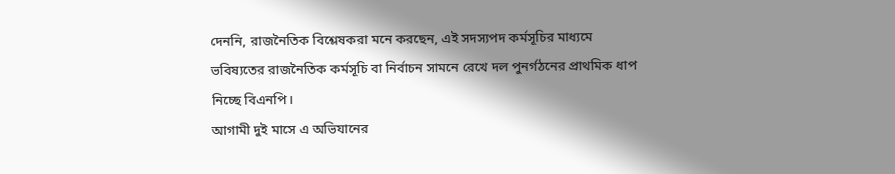দেননি, রাজনৈতিক বিশ্লেষকরা মনে করছেন, এই সদস্যপদ কর্মসূচির মাধ্যমে ভবিষ্যতের রাজনৈতিক কর্মসূচি বা নির্বাচন সামনে রেখে দল পুনর্গঠনের প্রাথমিক ধাপ নিচ্ছে বিএনপি।
আগামী দুই মাসে এ অভিযানের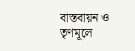বাস্তবায়ন ও তৃণমূলে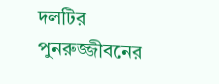দলটির পুনরুজ্জীবনের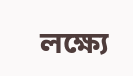লক্ষ্যে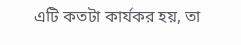এটি কতটা কার্যকর হয়, তা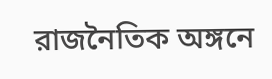রাজনৈতিক অঙ্গনে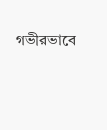গভীরভাবে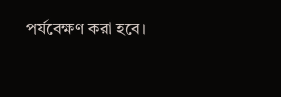পর্যবেক্ষণ করা হবে।